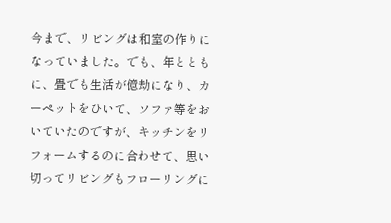今まで、リビングは和室の作りになっていました。でも、年とともに、畳でも生活が億劫になり、カーペットをひいて、ソファ等をおいていたのですが、キッチンをリフォームするのに合わせて、思い切ってリビングもフローリングに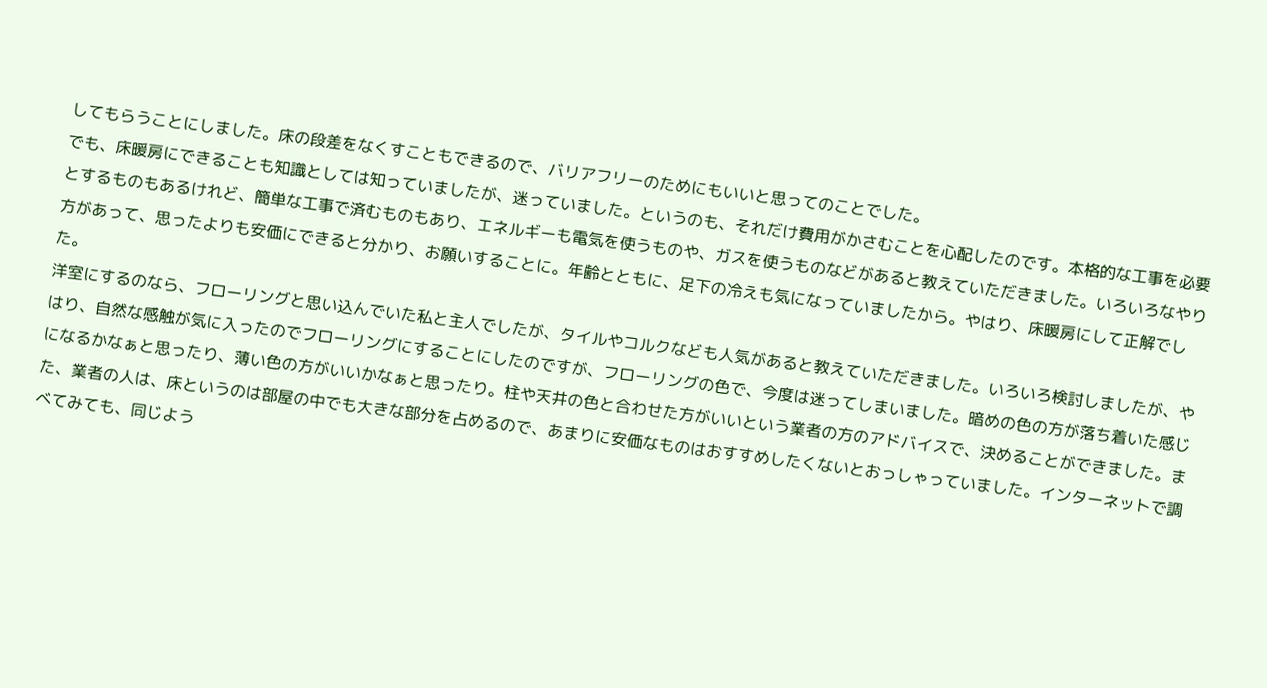してもらうことにしました。床の段差をなくすこともできるので、バリアフリーのためにもいいと思ってのことでした。
でも、床暖房にできることも知識としては知っていましたが、迷っていました。というのも、それだけ費用がかさむことを心配したのです。本格的な工事を必要とするものもあるけれど、簡単な工事で済むものもあり、エネルギーも電気を使うものや、ガスを使うものなどがあると教えていただきました。いろいろなやり方があって、思ったよりも安価にできると分かり、お願いすることに。年齢とともに、足下の冷えも気になっていましたから。やはり、床暖房にして正解でした。
洋室にするのなら、フローリングと思い込んでいた私と主人でしたが、タイルやコルクなども人気があると教えていただきました。いろいろ検討しましたが、やはり、自然な感触が気に入ったのでフローリングにすることにしたのですが、フローリングの色で、今度は迷ってしまいました。暗めの色の方が落ち着いた感じになるかなぁと思ったり、薄い色の方がいいかなぁと思ったり。柱や天井の色と合わせた方がいいという業者の方のアドバイスで、決めることができました。また、業者の人は、床というのは部屋の中でも大きな部分を占めるので、あまりに安価なものはおすすめしたくないとおっしゃっていました。インターネットで調べてみても、同じよう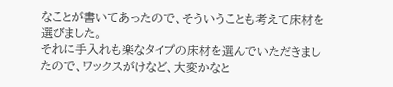なことが書いてあったので、そういうことも考えて床材を選びました。
それに手入れも楽なタイプの床材を選んでいただきましたので、ワックスがけなど、大変かなと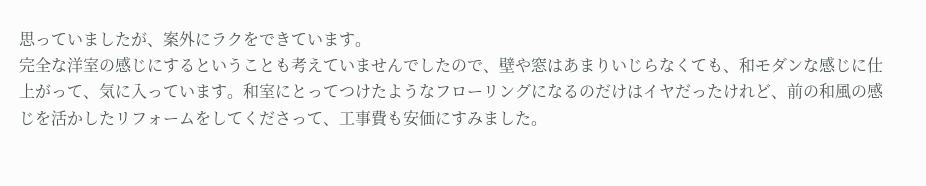思っていましたが、案外にラクをできています。
完全な洋室の感じにするということも考えていませんでしたので、壁や窓はあまりいじらなくても、和モダンな感じに仕上がって、気に入っています。和室にとってつけたようなフローリングになるのだけはイヤだったけれど、前の和風の感じを活かしたリフォームをしてくださって、工事費も安価にすみました。